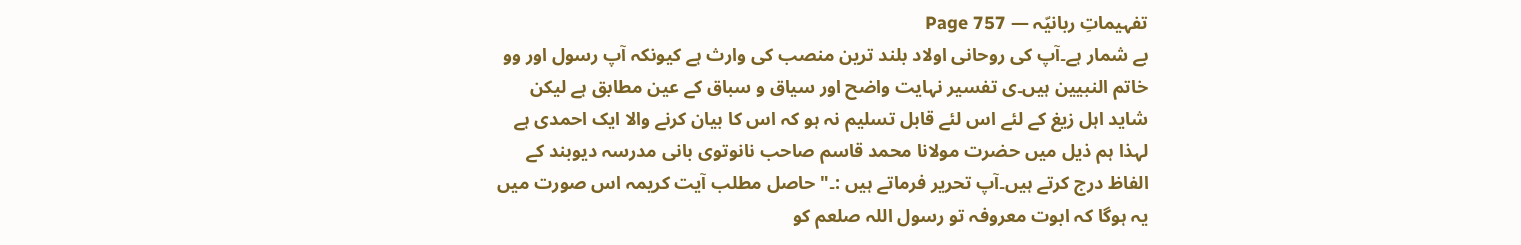تفہیماتِ ربانیّہ — Page 757
بے شمار ہے۔آپ کی روحانی اولاد بلند ترین منصب کی وارث ہے کیونکہ آپ رسول اور وو خاتم النبیین ہیں۔ی تفسیر نہایت واضح اور سیاق و سباق کے عین مطابق ہے لیکن شاید اہل زیغ کے لئے اس لئے قابل تسلیم نہ ہو کہ اس کا بیان کرنے والا ایک احمدی ہے لہذا ہم ذیل میں حضرت مولانا محمد قاسم صاحب نانوتوی بانی مدرسہ دیوبند کے الفاظ درج کرتے ہیں۔آپ تحریر فرماتے ہیں :۔" حاصل مطلب آیت کریمہ اس صورت میں یہ ہوگا کہ ابوت معروفہ تو رسول اللہ صلعم کو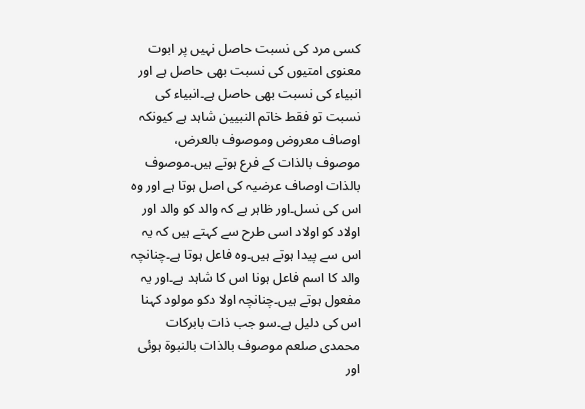کسی مرد کی نسبت حاصل نہیں پر ابوت معنوی امتیوں کی نسبت بھی حاصل ہے اور انبیاء کی نسبت بھی حاصل ہے۔انبیاء کی نسبت تو فقط خاتم النبیین شاہد ہے کیونکہ اوصاف معروض وموصوف بالعرض، موصوف بالذات کے فرع ہوتے ہیں۔موصوف بالذات اوصاف عرضیہ کی اصل ہوتا ہے اور وہ اس کی نسل۔اور ظاہر ہے کہ والد کو والد اور اولاد کو اولاد اسی طرح سے کہتے ہیں کہ یہ اس سے پیدا ہوتے ہیں۔وہ فاعل ہوتا ہے۔چنانچہ والد کا اسم فاعل ہونا اس کا شاہد ہے۔اور یہ مفعول ہوتے ہیں۔چنانچہ اولا دکو مولود کہنا اس کی دلیل ہے۔سو جب ذات بابرکات محمدی صلعم موصوف بالذات بالنبوۃ ہوئی اور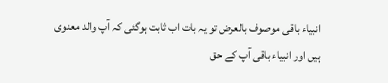انبیاء باقی موصوف بالعرض تو یہ بات اب ثابت ہوگئی کہ آپ والد معنوی ہیں اور انبیاء باقی آپ کے حق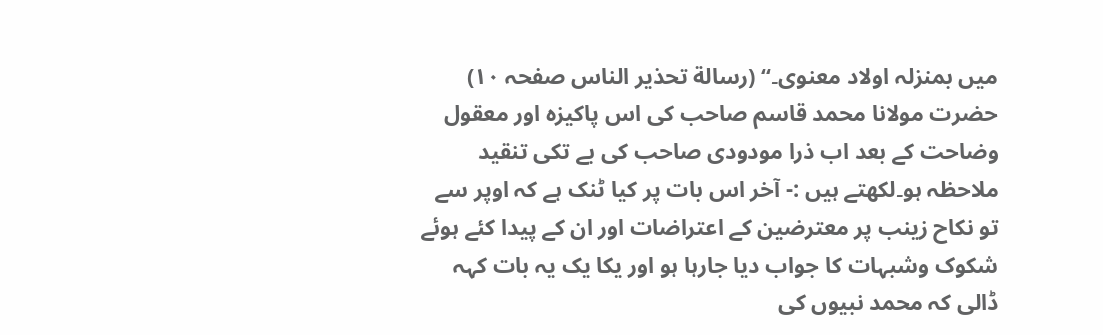میں بمنزلہ اولاد معنوی۔“ (رسالة تحذیر الناس صفحہ ۱۰) حضرت مولانا محمد قاسم صاحب کی اس پاکیزہ اور معقول وضاحت کے بعد اب ذرا مودودی صاحب کی بے تکی تنقید ملاحظہ ہو۔لکھتے ہیں :- آخر اس بات پر کیا ٹنک ہے کہ اوپر سے تو نکاح زینب پر معترضین کے اعتراضات اور ان کے پیدا کئے ہوئے شکوک وشبہات کا جواب دیا جارہا ہو اور یکا یک یہ بات کہہ ڈالی کہ محمد نبیوں کی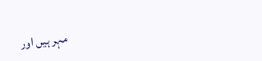مہر ہیں اور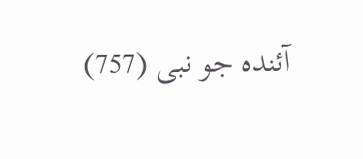آئندہ جو نبی (757)